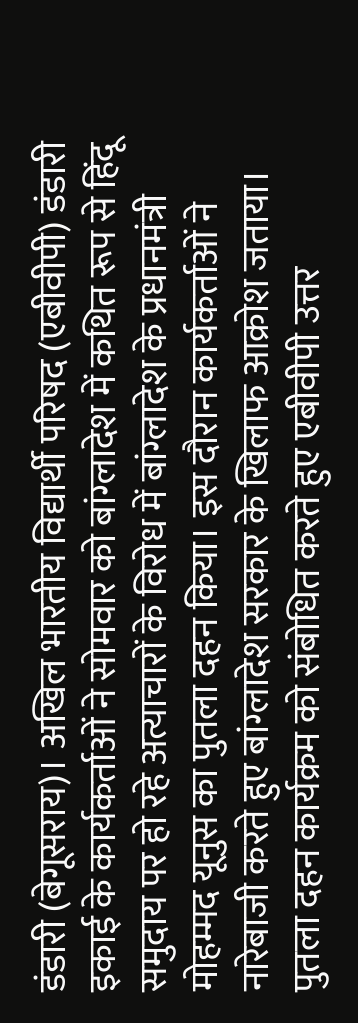डंडारी (बेगूसराय)। अखिल भारतीय विद्यार्थी परिषद (एबीवीपी) डंडारी इकाई के कार्यकर्ताओं ने सोमवार को बांग्लादेश में कथित रूप से हिंदू समुदाय पर हो रहे अत्याचारों के विरोध में बांग्लादेश के प्रधानमंत्री मोहम्मद यूनुस का पुतला दहन किया। इस दौरान कार्यकर्ताओं ने नारेबाजी करते हुए बांग्लादेश सरकार के खिलाफ आक्रोश जताया।
पुतला दहन कार्यक्रम को संबोधित करते हुए एबीवीपी उत्तर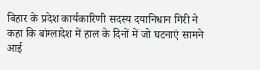बिहार के प्रदेश कार्यकारिणी सदस्य दयानिधान गिरी ने कहा कि बांग्लादेश में हाल के दिनों में जो घटनाएं सामने आई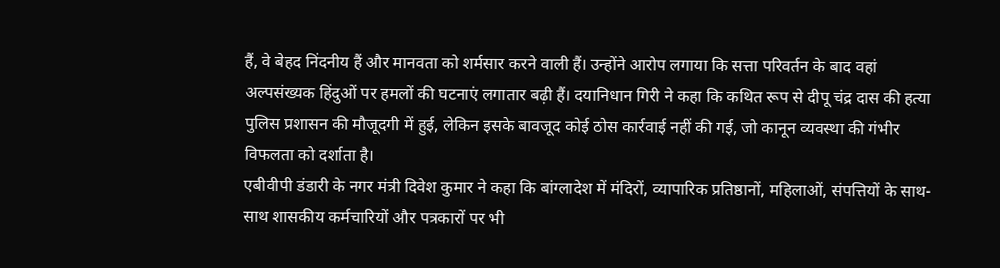हैं, वे बेहद निंदनीय हैं और मानवता को शर्मसार करने वाली हैं। उन्होंने आरोप लगाया कि सत्ता परिवर्तन के बाद वहां अल्पसंख्यक हिंदुओं पर हमलों की घटनाएं लगातार बढ़ी हैं। दयानिधान गिरी ने कहा कि कथित रूप से दीपू चंद्र दास की हत्या पुलिस प्रशासन की मौजूदगी में हुई, लेकिन इसके बावजूद कोई ठोस कार्रवाई नहीं की गई, जो कानून व्यवस्था की गंभीर विफलता को दर्शाता है।
एबीवीपी डंडारी के नगर मंत्री दिवेश कुमार ने कहा कि बांग्लादेश में मंदिरों, व्यापारिक प्रतिष्ठानों, महिलाओं, संपत्तियों के साथ-साथ शासकीय कर्मचारियों और पत्रकारों पर भी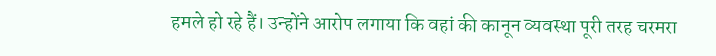हमले हो रहे हैं। उन्होंने आरोप लगाया कि वहां की कानून व्यवस्था पूरी तरह चरमरा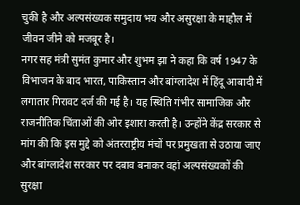चुकी है और अल्पसंख्यक समुदाय भय और असुरक्षा के माहौल में जीवन जीने को मजबूर है।
नगर सह मंत्री सुमंत कुमार और शुभम झा ने कहा कि वर्ष 1947 के विभाजन के बाद भारत, पाकिस्तान और बांग्लादेश में हिंदू आबादी में लगातार गिरावट दर्ज की गई है। यह स्थिति गंभीर सामाजिक और राजनीतिक चिंताओं की ओर इशारा करती है। उन्होंने केंद्र सरकार से मांग की कि इस मुद्दे को अंतरराष्ट्रीय मंचों पर प्रमुखता से उठाया जाए और बांग्लादेश सरकार पर दबाव बनाकर वहां अल्पसंख्यकों की सुरक्षा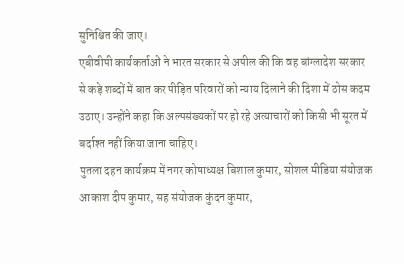सुनिश्चित की जाए।
एबीवीपी कार्यकर्ताओं ने भारत सरकार से अपील की कि वह बांग्लादेश सरकार से कड़े शब्दों में बात कर पीड़ित परिवारों को न्याय दिलाने की दिशा में ठोस कदम उठाए। उन्होंने कहा कि अल्पसंख्यकों पर हो रहे अत्याचारों को किसी भी सूरत में बर्दाश्त नहीं किया जाना चाहिए।
पुतला दहन कार्यक्रम में नगर कोषाध्यक्ष बिशाल कुमार, सोशल मीडिया संयोजक आकाश दीप कुमार, सह संयोजक कुंदन कुमार,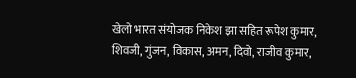खेलो भारत संयोजक निकेश झा सहित रूपेश कुमार, शिवजी, गुंजन, विकास, अमन, दिवो, राजीव कुमार,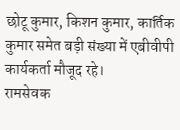छोटू कुमार, किशन कुमार, कार्तिक कुमार समेत बड़ी संख्या में एबीवीपी कार्यकर्ता मौजूद रहे।
रामसेवक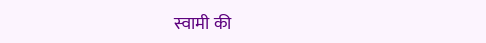स्वामी की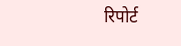रिपोर्ट